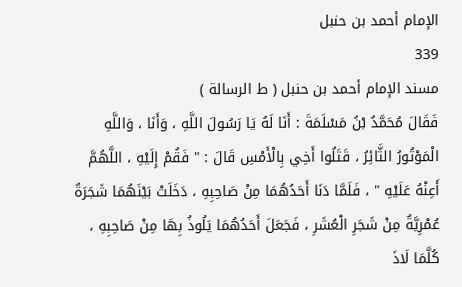الإمام أحمد بن حنبل
339
مسند الإمام أحمد بن حنبل ( ط الرسالة )
فَقَالَ مُحَمَّدُ بْنُ مَسْلَمَةَ : أَنَا لَهُ يَا رَسُولَ اللَّهِ ، وَأَنَا ، وَاللَّهِ الْمَوْتُورُ الثَّائِرُ ، قَتَلُوا أَخِي بِالْأَمْسِ قَالَ : " فَقُمْ إِلَيْهِ ، اللَّهُمَّ أَعِنْهُ عَلَيْهِ " ، فَلَمَّا دَنَا أَحَدُهُمَا مِنْ صَاحِبِهِ ، دَخَلَتْ بَيْنَهُمَا شَجَرَةٌ عُمْرِيَّةٌ مِنْ شَجَرِ الْعُشَرِ ، فَجَعَلَ أَحَدُهُمَا يَلُوذُ بِهَا مِنْ صَاحِبِهِ ، كُلَّمَا لَاذَ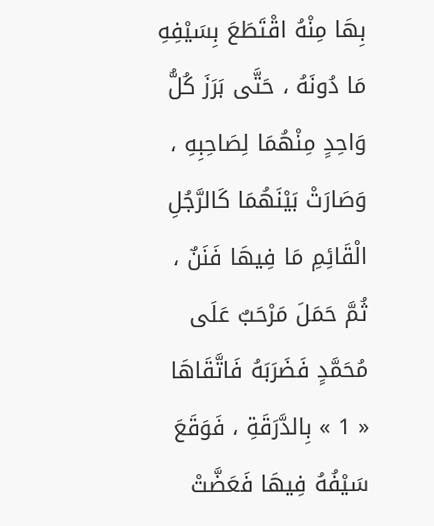بِهَا مِنْهُ اقْتَطَعَ بِسَيْفِهِ مَا دُونَهُ ، حَتَّى بَرَزَ كُلُّ وَاحِدٍ مِنْهُمَا لِصَاحِبِهِ ، وَصَارَتْ بَيْنَهُمَا كَالرَّجُلِ الْقَائِمِ مَا فِيهَا فَنَنٌ ، ثُمَّ حَمَلَ مَرْحَبٌ عَلَى مُحَمَّدٍ فَضَرَبَهُ فَاتَّقَاهَا « 1 » بِالدَّرَقَةِ ، فَوَقَعَ سَيْفُهُ فِيهَا فَعَضَّتْ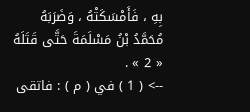بِهِ ، فَأَمْسَكَتْهُ ، وَضَرَبَهُ مُحَمَّدُ بْنُ مَسْلَمَةَ حَتَّى قَتَلَهُ « 2 » .
--> ( 1 ) في ( م ) : فاتقى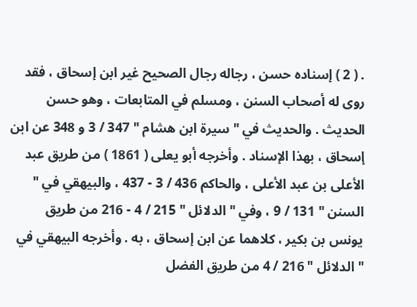. ( 2 ) إسناده حسن ، رجاله رجال الصحيح غير ابن إسحاق ، فقد روى له أصحاب السنن ، ومسلم في المتابعات ، وهو حسن الحديث . والحديث في " سيرة ابن هشام " 347 / 3 و 348 عن ابن إسحاق ، بهذا الإسناد . وأخرجه أبو يعلى ( 1861 ) من طريق عبد الأعلى بن عبد الأعلى ، والحاكم 436 / 3 - 437 ، والبيهقي في " السنن " 131 / 9 ، وفي " الدلائل " 215 / 4 - 216 من طريق يونس بن بكير ، كلاهما عن ابن إسحاق ، به . وأخرجه البيهقي في " الدلائل " 216 / 4 من طريق الفضل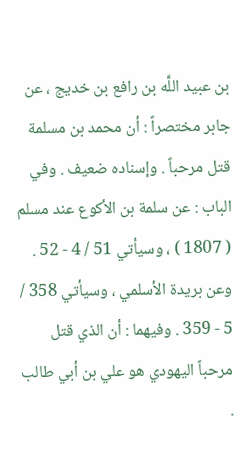بن عبيد اللَّه بن رافع بن خديج ، عن جابر مختصراً : أن محمد بن مسلمة قتل مرحباً . وإسناده ضعيف . وفي الباب : عن سلمة بن الأكوع عند مسلم ( 1807 ) ، وسيأتي 51 / 4 - 52 . وعن بريدة الأسلمي ، وسيأتي 358 / 5 - 359 . وفيهما : أن الذي قتل مرحباً اليهودي هو علي بن أبي طالب .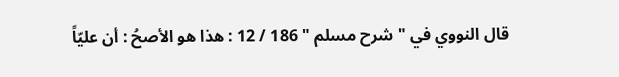قال النووي في " شرح مسلم " 186 / 12 : هذا هو الأصحُ : أن عليّاً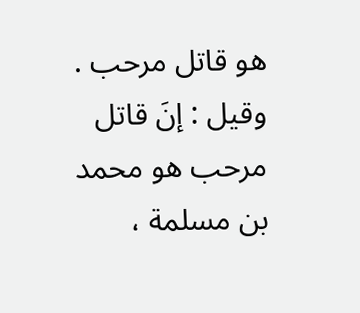هو قاتل مرحب . وقيل : إنَ قاتل مرحب هو محمد بن مسلمة ،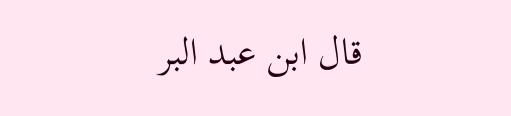قال ابن عبد البر